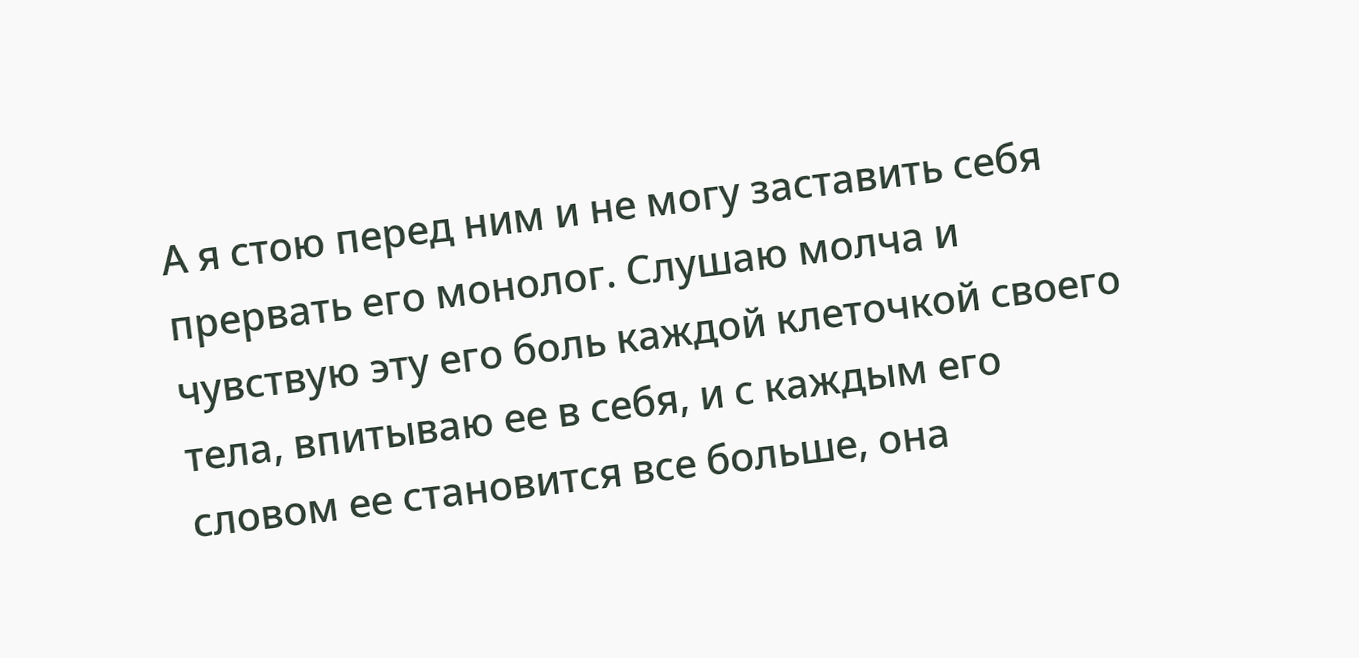А я стою перед ним и не могу заставить себя прервать его монолог. Слушаю молча и чувствую эту его боль каждой клеточкой своего тела, впитываю ее в себя, и с каждым его словом ее становится все больше, она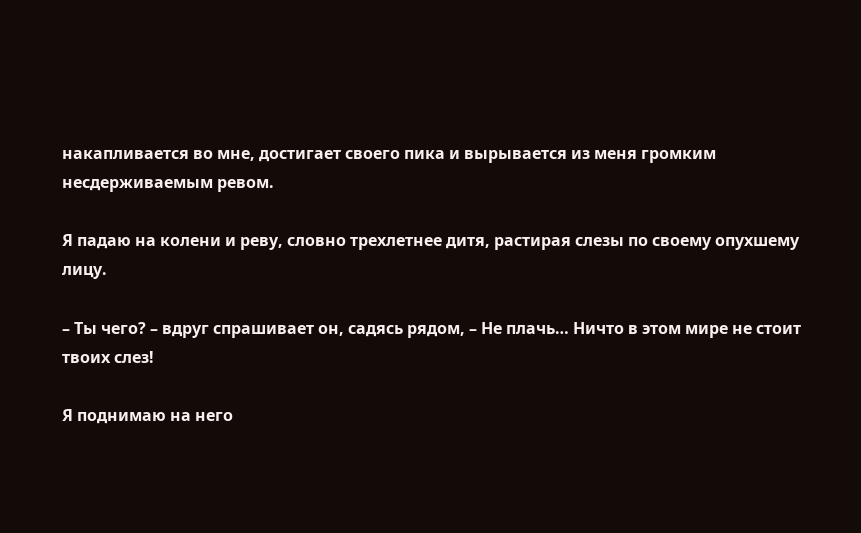накапливается во мне, достигает своего пика и вырывается из меня громким несдерживаемым ревом.

Я падаю на колени и реву, словно трехлетнее дитя, растирая слезы по своему опухшему лицу.

– Ты чего? – вдруг спрашивает он, садясь рядом, – Не плачь… Ничто в этом мире не стоит твоих слез!

Я поднимаю на него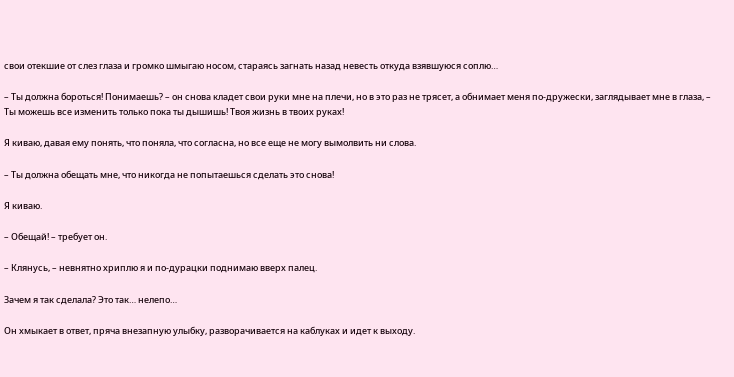свои отекшие от слез глаза и громко шмыгаю носом, стараясь загнать назад невесть откуда взявшуюся соплю…

– Ты должна бороться! Понимаешь? – он снова кладет свои руки мне на плечи, но в это раз не трясет, а обнимает меня по-дружески, заглядывает мне в глаза, – Ты можешь все изменить только пока ты дышишь! Твоя жизнь в твоих руках!

Я киваю, давая ему понять, что поняла, что согласна, но все еще не могу вымолвить ни слова.

– Ты должна обещать мне, что никогда не попытаешься сделать это снова!

Я киваю.

– Обещай! – требует он.

– Клянусь, – невнятно хриплю я и по-дурацки поднимаю вверх палец.

Зачем я так сделала? Это так… нелепо…

Он хмыкает в ответ, пряча внезапную улыбку, разворачивается на каблуках и идет к выходу.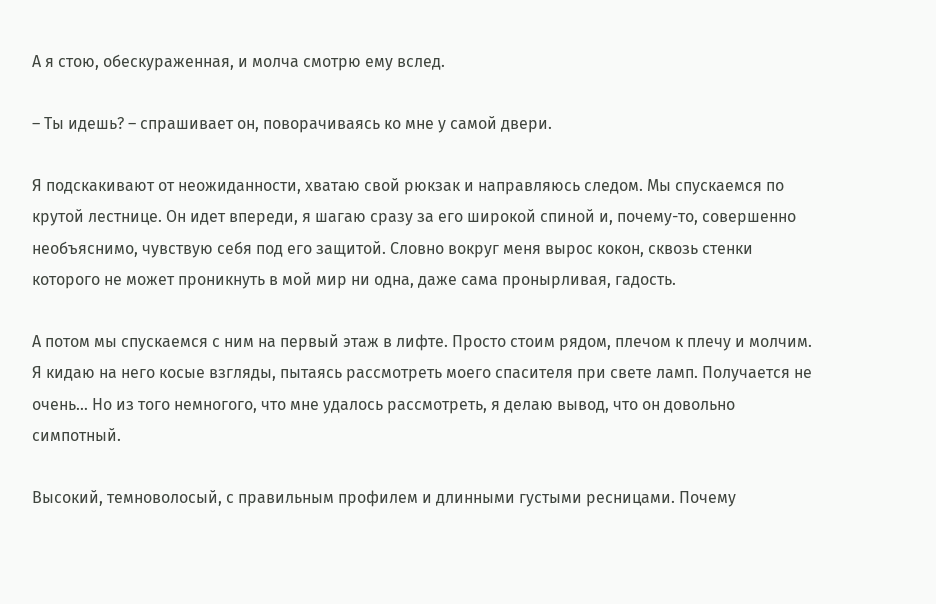А я стою, обескураженная, и молча смотрю ему вслед.

– Ты идешь? – спрашивает он, поворачиваясь ко мне у самой двери.

Я подскакивают от неожиданности, хватаю свой рюкзак и направляюсь следом. Мы спускаемся по крутой лестнице. Он идет впереди, я шагаю сразу за его широкой спиной и, почему-то, совершенно необъяснимо, чувствую себя под его защитой. Словно вокруг меня вырос кокон, сквозь стенки которого не может проникнуть в мой мир ни одна, даже сама пронырливая, гадость.

А потом мы спускаемся с ним на первый этаж в лифте. Просто стоим рядом, плечом к плечу и молчим. Я кидаю на него косые взгляды, пытаясь рассмотреть моего спасителя при свете ламп. Получается не очень… Но из того немногого, что мне удалось рассмотреть, я делаю вывод, что он довольно симпотный.

Высокий, темноволосый, с правильным профилем и длинными густыми ресницами. Почему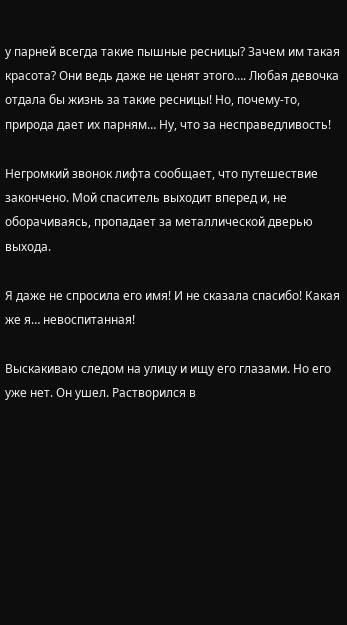у парней всегда такие пышные ресницы? Зачем им такая красота? Они ведь даже не ценят этого…. Любая девочка отдала бы жизнь за такие ресницы! Но, почему-то, природа дает их парням… Ну, что за несправедливость!

Негромкий звонок лифта сообщает, что путешествие закончено. Мой спаситель выходит вперед и, не оборачиваясь, пропадает за металлической дверью выхода.

Я даже не спросила его имя! И не сказала спасибо! Какая же я… невоспитанная!

Выскакиваю следом на улицу и ищу его глазами. Но его уже нет. Он ушел. Растворился в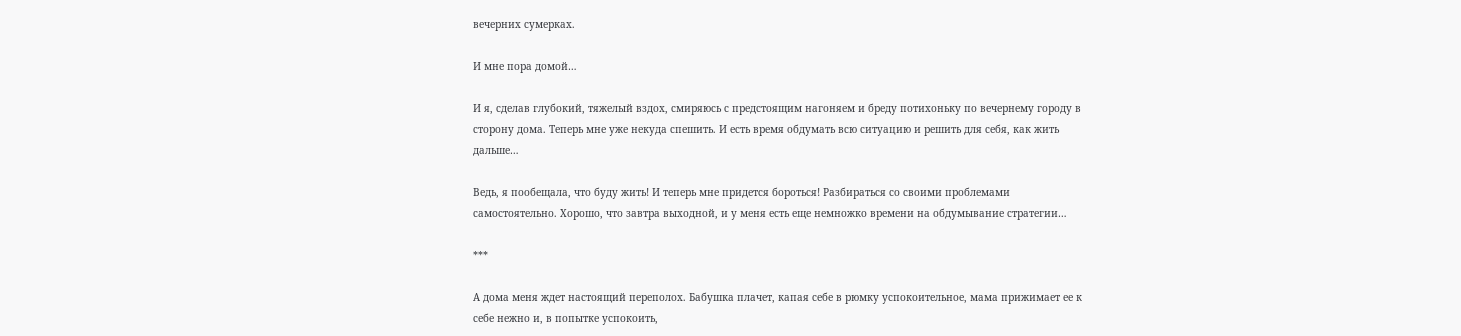вечерних сумерках.

И мне пора домой…

И я, сделав глубокий, тяжелый вздох, смиряюсь с предстоящим нагоняем и бреду потихоньку по вечернему городу в сторону дома. Теперь мне уже некуда спешить. И есть время обдумать всю ситуацию и решить для себя, как жить дальше…

Ведь, я пообещала, что буду жить! И теперь мне придется бороться! Разбираться со своими проблемами самостоятельно. Хорошо, что завтра выходной, и у меня есть еще немножко времени на обдумывание стратегии…

***

А дома меня ждет настоящий переполох. Бабушка плачет, капая себе в рюмку успокоительное, мама прижимает ее к себе нежно и, в попытке успокоить,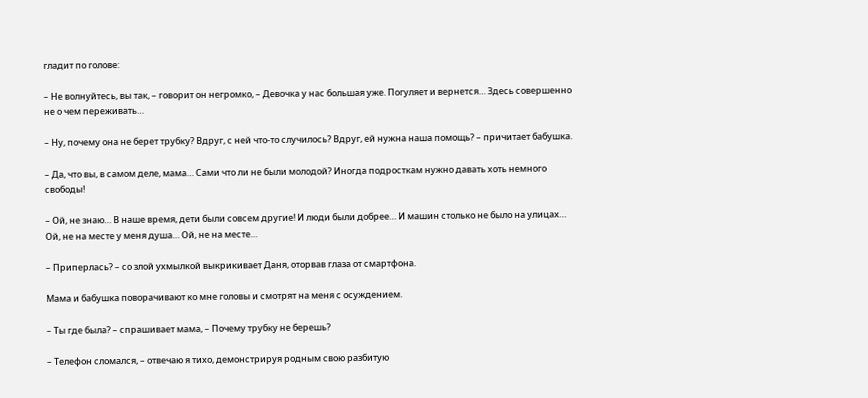гладит по голове:

– Не волнуйтесь, вы так, – говорит он негромко, – Девочка у нас большая уже. Погуляет и вернется… Здесь совершенно не о чем переживать…

– Ну, почему она не берет трубку? Вдруг, с ней что-то случилось? Вдруг, ей нужна наша помощь? – причитает бабушка.

– Да, что вы, в самом деле, мама… Сами что ли не были молодой? Иногда подросткам нужно давать хоть немного свободы!

– Ой, не знаю… В наше время, дети были совсем другие! И люди были добрее… И машин столько не было на улицах… Ой, не на месте у меня душа… Ой, не на месте…

– Приперлась? – со злой ухмылкой выкрикивает Даня, оторвав глаза от смартфона.

Мама и бабушка поворачивают ко мне головы и смотрят на меня с осуждением.

– Ты где была? – спрашивает мама, – Почему трубку не берешь?

– Телефон сломался, – отвечаю я тихо, демонстрируя родным свою разбитую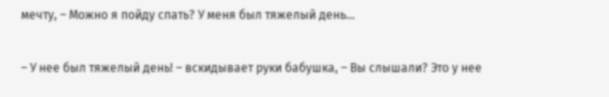мечту, – Можно я пойду спать? У меня был тяжелый день…

– У нее был тяжелый день! – вскидывает руки бабушка, – Вы слышали? Это у нее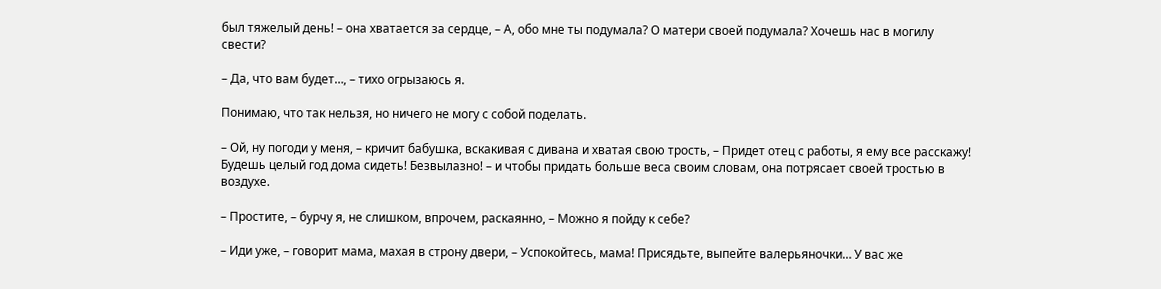был тяжелый день! – она хватается за сердце, – А, обо мне ты подумала? О матери своей подумала? Хочешь нас в могилу свести?

– Да, что вам будет…, – тихо огрызаюсь я.

Понимаю, что так нельзя, но ничего не могу с собой поделать.

– Ой, ну погоди у меня, – кричит бабушка, вскакивая с дивана и хватая свою трость, – Придет отец с работы, я ему все расскажу! Будешь целый год дома сидеть! Безвылазно! – и чтобы придать больше веса своим словам, она потрясает своей тростью в воздухе.

– Простите, – бурчу я, не слишком, впрочем, раскаянно, – Можно я пойду к себе?

– Иди уже, – говорит мама, махая в строну двери, – Успокойтесь, мама! Присядьте, выпейте валерьяночки… У вас же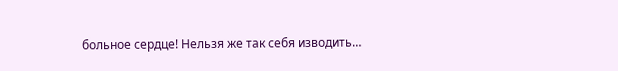больное сердце! Нельзя же так себя изводить…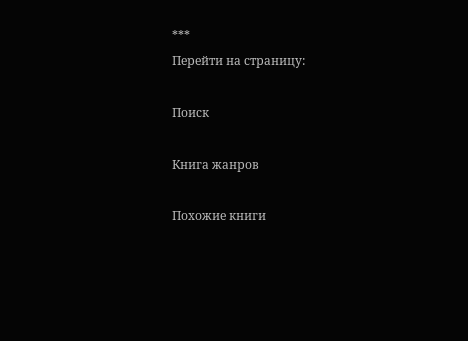***
Перейти на страницу:

Поиск

Книга жанров

Похожие книги